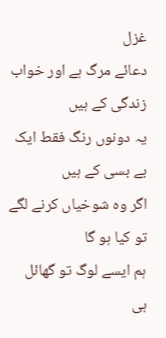غزل
دعائے مرگ ہے اور خواب زندگی کے ہیں
یہ دونوں رنگ فقط ایک بے بسی کے ہیں
اگر وہ شوخیاں کرنے لگے تو کیا ہو گا
ہم ایسے لوگ تو گھائل ہی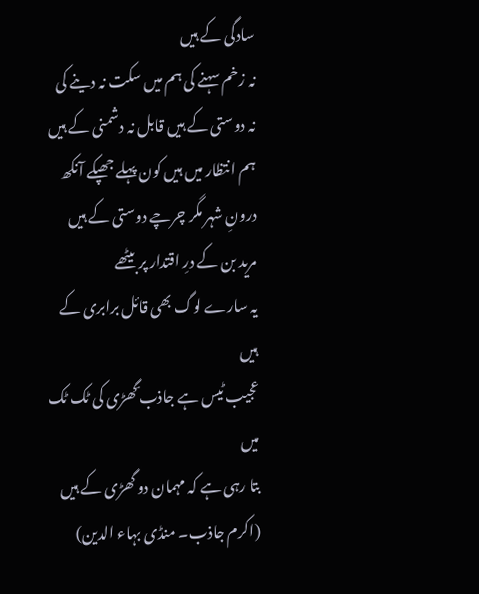سادگی کے ہیں
نہ زخم سہنے کی ہم میں سکت نہ دینے کی
نہ دوستی کے ہیں قابل نہ دشمنی کے ہیں
ہم انتظار میں ہیں کون پہلے جھپکے آنکھ
درونِ شہر مگر چرچے دوستی کے ہیں
مرید بن کے درِ اقتدار پر بیٹھے
یہ سارے لوگ بھی قائل برابری کے ہیں
عجیب ٹیس ہے جاذب ؔگھڑی کی ٹک ٹک میں
بتا رہی ہے کہ مہمان دو گھڑی کے ہیں
(اکرم جاذب۔ منڈی بہاء الدین)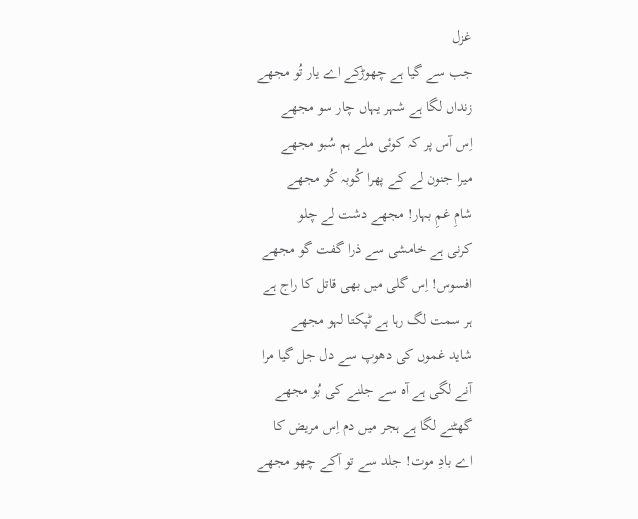غزل
جب سے گیا ہے چھوڑکے اے یار تُو مجھے
زنداں لگا ہے شہر یہاں چار سو مجھے
اِس آس پر کہ کوئی ملے ہم سُبو مجھے
میرا جنون لے کے پھرا کُوبہ کُو مجھے
شامِ غمِ بہار! مجھے دشت لے چلو
کرنی ہے خامشی سے ذرا گفت گو مجھے
افسوس! اِس گلی میں بھی قاتل کا راج ہے
ہر سمت لگ رہا ہے ٹپکتا لہو مجھے
شاید غموں کی دھوپ سے دل جل گیا مرا
آنے لگی ہے آہ سے جلنے کی بُو مجھے
گھٹنے لگا ہے ہجر میں دم اِس مریض کا
اے بادِ موت! جلد سے تو آکے چھو مجھے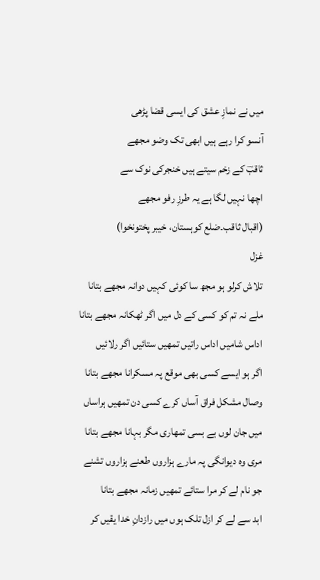میں نے نمازِ عشق کی ایسی قضا پڑھی
آنسو کرا رہے ہیں ابھی تک وضو مجھے
ثاقبؔ کے زخم سیتے ہیں خنجرکی نوک سے
اچھا نہیں لگا ہے یہ طرزِ رفو مجھے
(اقبال ثاقب۔ضلع کوہستان، خیبر پختونخوا)
غزل
تلاش کرلو ہو مجھ سا کوئی کہیں دوانہ مجھے بتانا
ملے نہ تم کو کسی کے دل میں اگر ٹھکانہ مجھے بتانا
اداس شامیں اداس راتیں تمھیں ستائیں اگر رلائیں
اگر ہو ایسے کسی بھی موقع پہ مسکرانا مجھے بتانا
وصال مشکل فراق آساں کرے کسی دن تمھیں ہراساں
میں جان لوں بے بسی تمھاری مگر بہانا مجھے بتانا
مری وہ دیوانگی پہ مارے ہزاروں طعنے ہزاروں تشنے
جو نام لے کر مرا ستائے تمھیں زمانہ مجھے بتانا
ابد سے لے کر ازل تلک ہوں میں رازدانِ خدا یقیں کر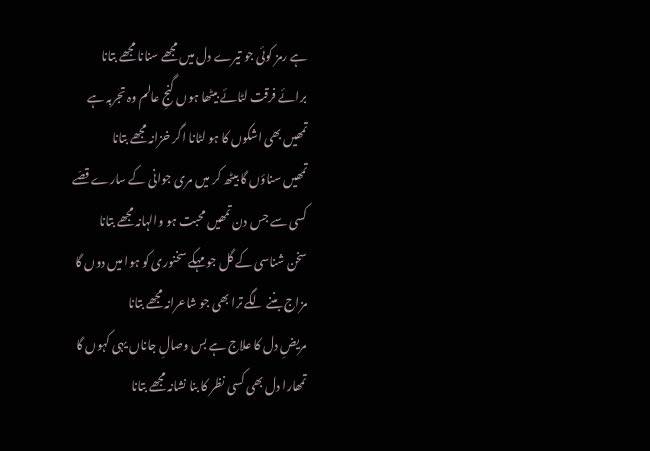ہے رمز کوئی جو تیرے دل میں مجھے سنانا مجھے بتانا
برائے فرقت لٹائے بیٹھا ہوں گنجِ عالم وہ تجربہ ہے
تمھیں بھی اشکوں کا ہو لٹانا اگر خزانہ مجھے بتانا
تمھیں سناؤں گا بیٹھ کر میں مری جوانی کے سارے قصّے
کسی سے جس دن تمھیں محبت ہو والہانہ مجھے بتانا
سخن شناسی کے گل جو مہکے سخنوری کو ہوا میں دوں گا
مزاج بننے لگے ترا بھی جو شاعرانہ مجھے بتانا
مریضِ دل کا علاج ہے بس وصالِ جاناں یہی کہوں گا
تمھارا دل بھی کسی نظر کا بنا نشانہ مجھے بتانا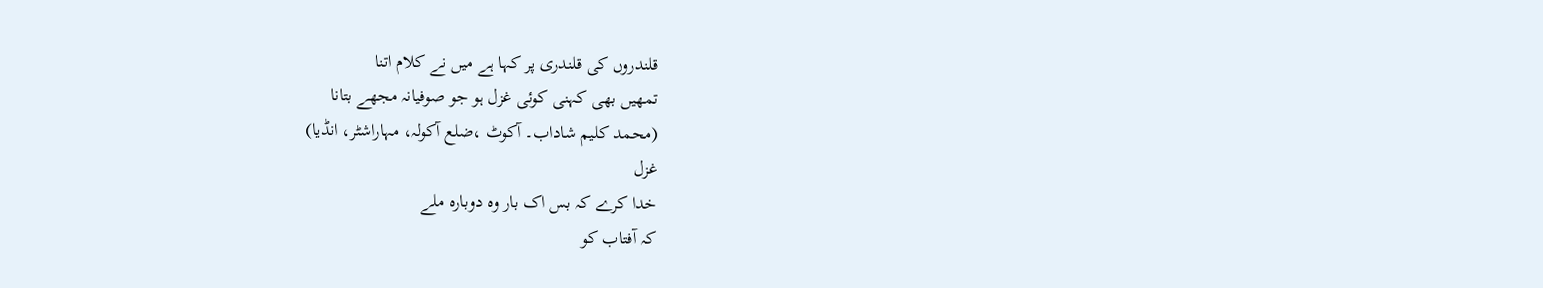قلندروں کی قلندری پر کہا ہے میں نے کلام اتنا
تمھیں بھی کہنی کوئی غزل ہو جو صوفیانہ مجھے بتانا
(محمد کلیم شاداب۔ آکوٹ ،ضلع آکولہ، مہاراشٹر، انڈیا)
غزل
خدا کرے کہ بس اک بار وہ دوبارہ ملے
کہ آفتاب کو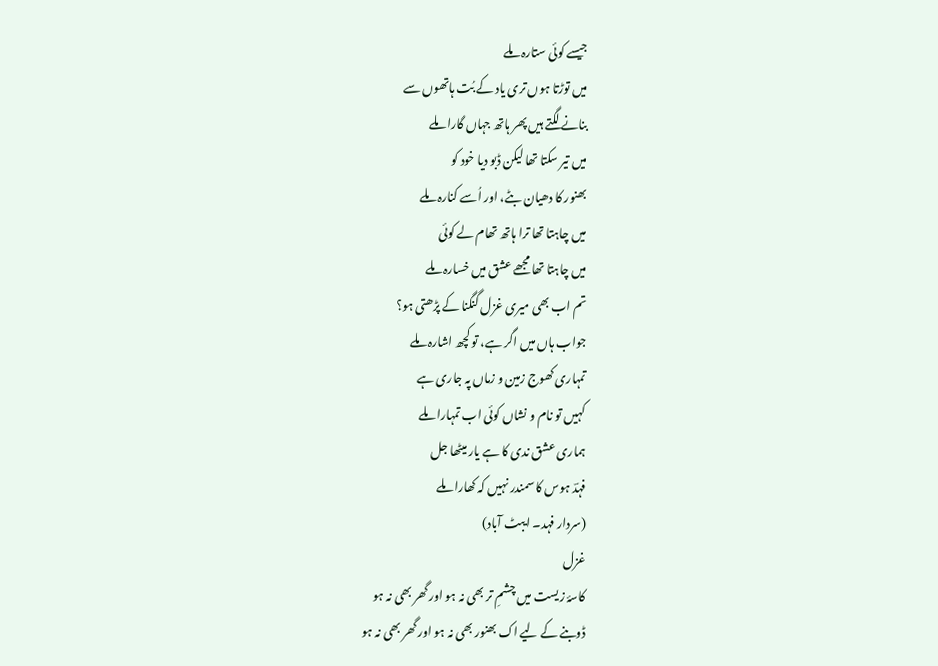جیسے کوئی ستارہ ملے
میں توڑتا ہوں تری یاد کے بُت ہاتھوں سے
بنانے لگتے ہیں پھر ہاتھ جہاں گارا ملے
میں تیر سکتا تھا لیکن ڈبو دیا خود کو
بھنور کا دھیان بٹے، اور اُسے کنارہ ملے
میں چاہتا تھا ترا ہاتھ تھام لے کوئی
میں چاہتا تھا مجھے عشق میں خسارہ ملے
تم اب بھی میری غزل گنگنا کے پڑھتی ہو؟
جواب ہاں میں اگر ہے، تو کچھ اشارہ ملے
تمہاری کھوج زمین و زماں پہ جاری ہے
کہیں تو نام و نشاں کوئی اب تمہارا ملے
ہماری عشق ندی کا ہے یار میٹھا جل
فہدؔ ہوس کا سمندر نہیں کہ کھارا ملے
(سردار فہد۔ ایبٹ آباد)
غزل
کاسۂ زیست میں چشمِ تر بھی نہ ہو اور گھر بھی نہ ہو
ڈوبنے کے لیے اک بھنور بھی نہ ہو اور گھر بھی نہ ہو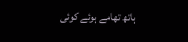ہاتھ تھامے ہوئے کوئی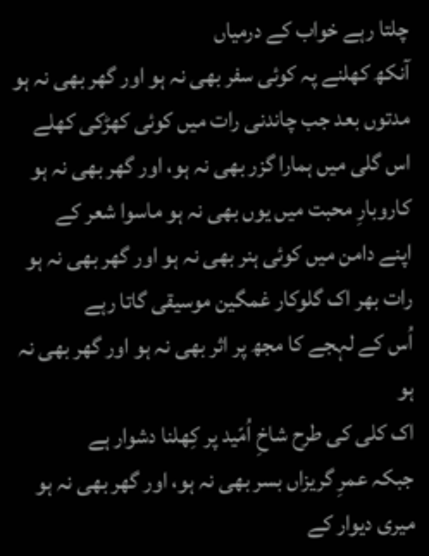چلتا رہے خواب کے درمیاں
آنکھ کھلنے پہ کوئی سفر بھی نہ ہو اور گھر بھی نہ ہو
مدتوں بعد جب چاندنی رات میں کوئی کھڑکی کھلے
اس گلی میں ہمارا گزر بھی نہ ہو، اور گھر بھی نہ ہو
کاروبارِ محبت میں یوں بھی نہ ہو ماسوا شعر کے
اپنے دامن میں کوئی ہنر بھی نہ ہو اور گھر بھی نہ ہو
رات بھر اک گلوکار غمگین موسیقی گاتا رہے
اُس کے لہجے کا مجھ پر اثر بھی نہ ہو اور گھر بھی نہ ہو
اک کلی کی طرح شاخِ اُمّید پر کِھلنا دشوار ہے
جبکہ عمرِ گریزاں بسر بھی نہ ہو، اور گھر بھی نہ ہو
میری دیوار کے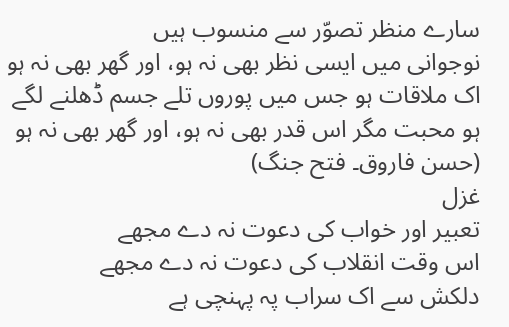سارے منظر تصوّر سے منسوب ہیں
نوجوانی میں ایسی نظر بھی نہ ہو، اور گھر بھی نہ ہو
اک ملاقات ہو جس میں پوروں تلے جسم ڈھلنے لگے
ہو محبت مگر اس قدر بھی نہ ہو، اور گھر بھی نہ ہو
(حسن فاروق۔ فتح جنگ)
غزل
تعبیر اور خواب کی دعوت نہ دے مجھے
اس وقت انقلاب کی دعوت نہ دے مجھے
دلکش سے اک سراب پہ پہنچی ہے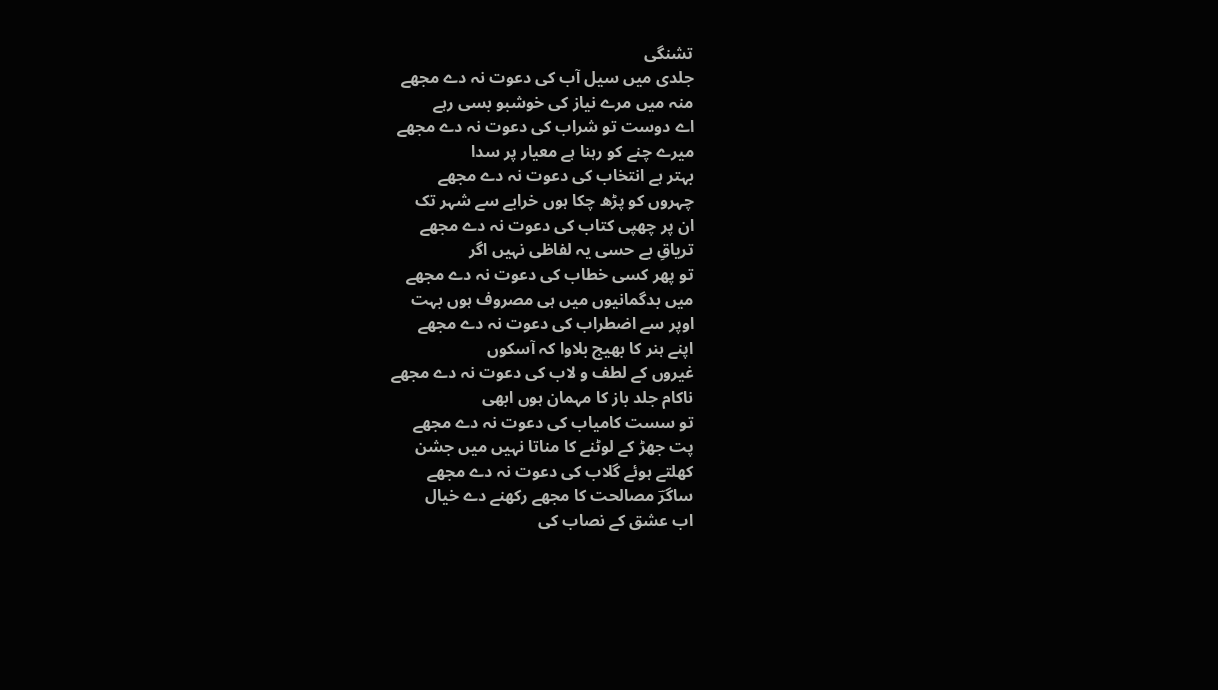تشنگی
جلدی میں سیل آب کی دعوت نہ دے مجھے
منہ میں مرے نیاز کی خوشبو بسی رہے
اے دوست تو شراب کی دعوت نہ دے مجھے
میرے چنے کو رہنا ہے معیار پر سدا
بہتر ہے انتخاب کی دعوت نہ دے مجھے
چہروں کو پڑھ چکا ہوں خرابے سے شہر تک
ان پر چھپی کتاب کی دعوت نہ دے مجھے
تریاقِ بے حسی یہ لفاظی نہیں اگر
تو پھر کسی خطاب کی دعوت نہ دے مجھے
میں بدگمانیوں میں ہی مصروف ہوں بہت
اوپر سے اضطراب کی دعوت نہ دے مجھے
اپنے ہنر کا بھیج بلاوا کہ آسکوں
غیروں کے لطف و لاب کی دعوت نہ دے مجھے
ناکام جلد باز کا مہمان ہوں ابھی
تو سست کامیاب کی دعوت نہ دے مجھے
پت جھڑ کے لوٹنے کا مناتا نہیں میں جشن
کھلتے ہوئے گلاب کی دعوت نہ دے مجھے
ساگرؔ مصالحت کا مجھے رکھنے دے خیال
اب عشق کے نصاب کی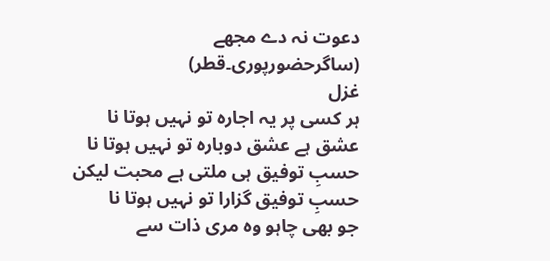دعوت نہ دے مجھے
(ساگرحضورپوری۔قطر)
غزل
ہر کسی پر یہ اجارہ تو نہیں ہوتا نا
عشق ہے عشق دوبارہ تو نہیں ہوتا نا
حسبِ توفیق ہی ملتی ہے محبت لیکن
حسبِ توفیق گزارا تو نہیں ہوتا نا
جو بھی چاہو وہ مری ذات سے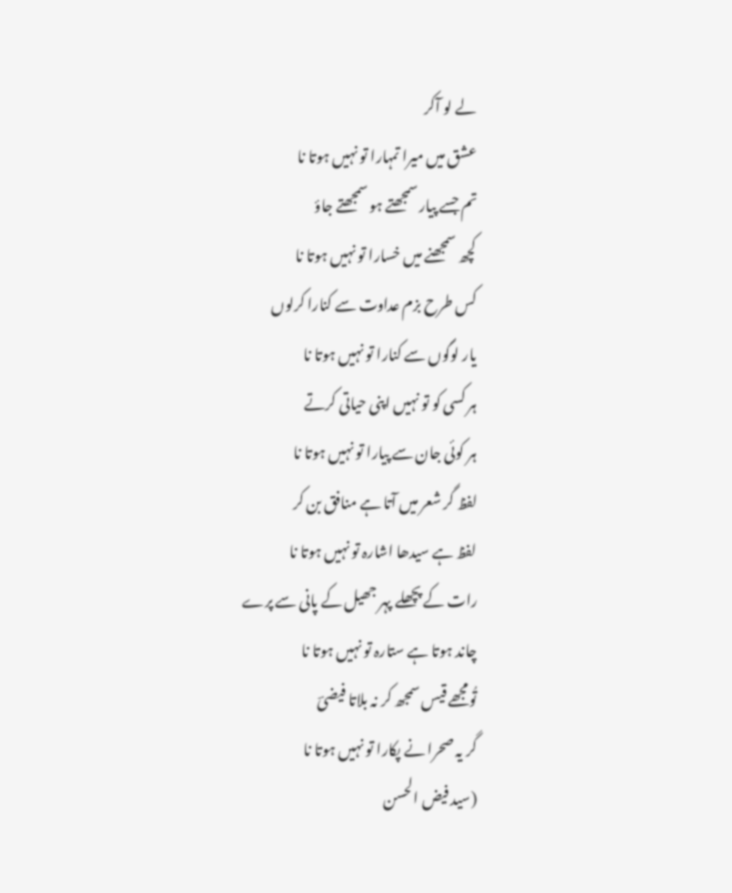لے لو آکر
عشق میں میرا تمہارا تو نہیں ہوتا نا
تم جسے پیار سمجھتے ہو سمجھتے جاؤ
کچھ سمجھنے میں خسارا تو نہیں ہوتا نا
کس طرح بزم عداوت سے کنارا کرلوں
یار لوگوں سے کنارا تو نہیں ہوتا نا
ہر کسی کو تو نہیں اپنی حیاتی کرتے
ہر کوئی جان سے پیارا تو نہیں ہوتا نا
لفظ گر شعر میں آتا ہے منافق بن کر
لفظ ہے سیدھا اشارہ تو نہیں ہوتا نا
رات کے پچھلے پہر جھیل کے پانی سے پرے
چاند ہوتا ہے ستارہ تو نہیں ہوتا نا
تُومجھے قیس سمجھ کر نہ بلاتا فیضیؔ
گر یہ صحرا نے پکارا تو نہیں ہوتا نا
(سید فیض الحسن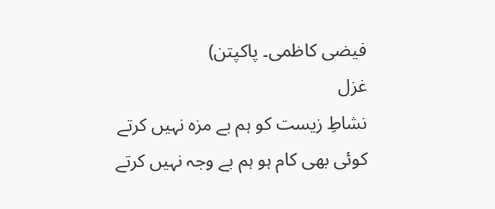فیضی کاظمی۔ پاکپتن)
غزل
نشاطِ زیست کو ہم بے مزہ نہیں کرتے
کوئی بھی کام ہو ہم بے وجہ نہیں کرتے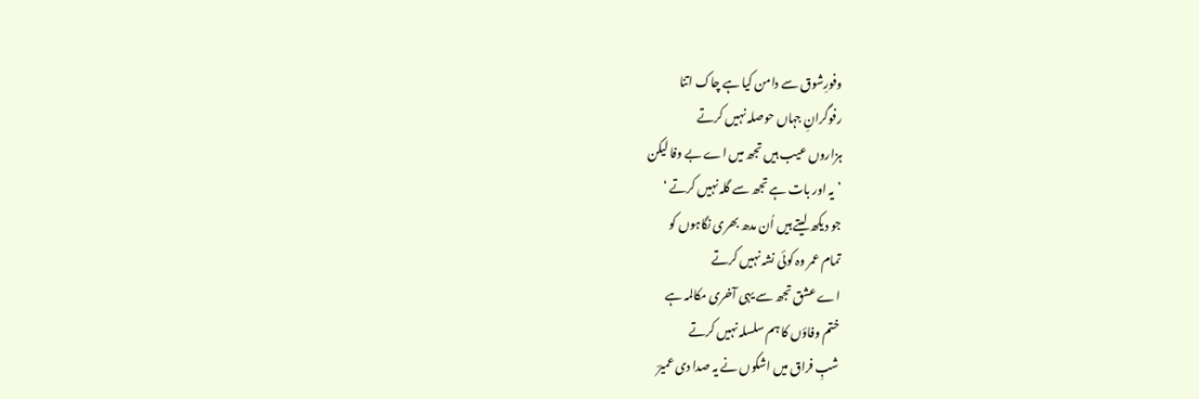وفورِشوق سے دامن کیا ہے چاک اتنا
رفوگرانِ جہاں حوصلہ نہیں کرتے
ہزاروں عیب ہیں تجھ میں اے بے وفا لیکن
’یہ اور بات ہے تجھ سے گلہ نہیں کرتے ‘
جو دیکھ لیتے ہیں اُن مدھ بھری نگاہوں کو
تمام عمر وہ کوئی نشہ نہیں کرتے
اے عشق تجھ سے یہی آخری مکالمہ ہے
ختم وفاؤں کا ہم سلسلہ نہیں کرتے
شبِ فراق میں اشکوں نے یہ صدا دی عمیرؔ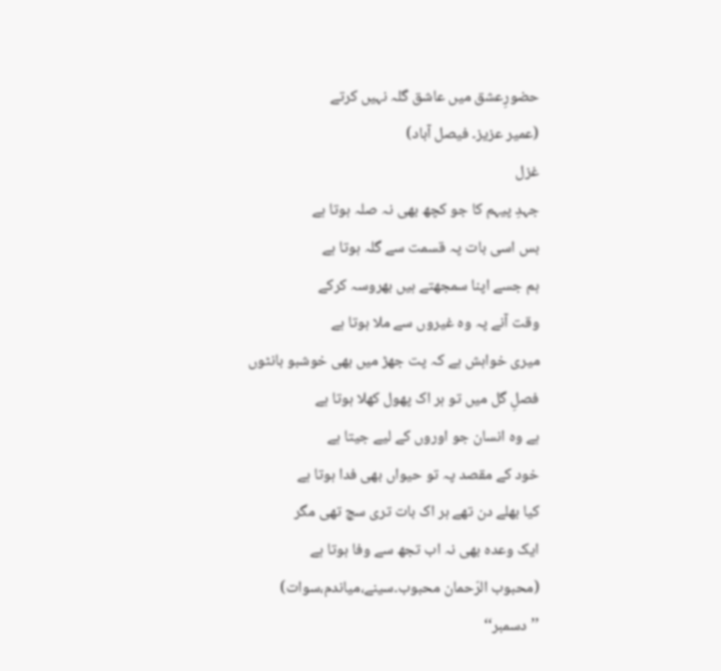حضورِعشق میں عاشق گلہ نہیں کرتے
(عمیر عزیز۔ فیصل آباد)
غزل
جہدِ پیہم کا جو کچھ بھی نہ صلہ ہوتا ہے
بس اسی بات پہ قسمت سے گلہ ہوتا ہے
ہم جسے اپنا سمجھتے ہیں بھروسہ کرکے
وقت آنے پہ وہ غیروں سے ملا ہوتا ہے
میری خواہش ہے کہ پت جھڑ میں بھی خوشبو بانٹوں
فصلِ گل میں تو ہر اک پھول کھلا ہوتا ہے
ہے وہ انسان جو اوروں کے لیے جیتا ہے
خود کے مقصد پہ تو حیواں بھی فدا ہوتا ہے
کیا بھلے دن تھے ہر اک بات تری سچ تھی مگر
ایک وعدہ بھی نہ اب تجھ سے وفا ہوتا ہے
(محبوب الرّحمان محبوب۔سینے،میاندم،سوات)
’’دسمبر‘‘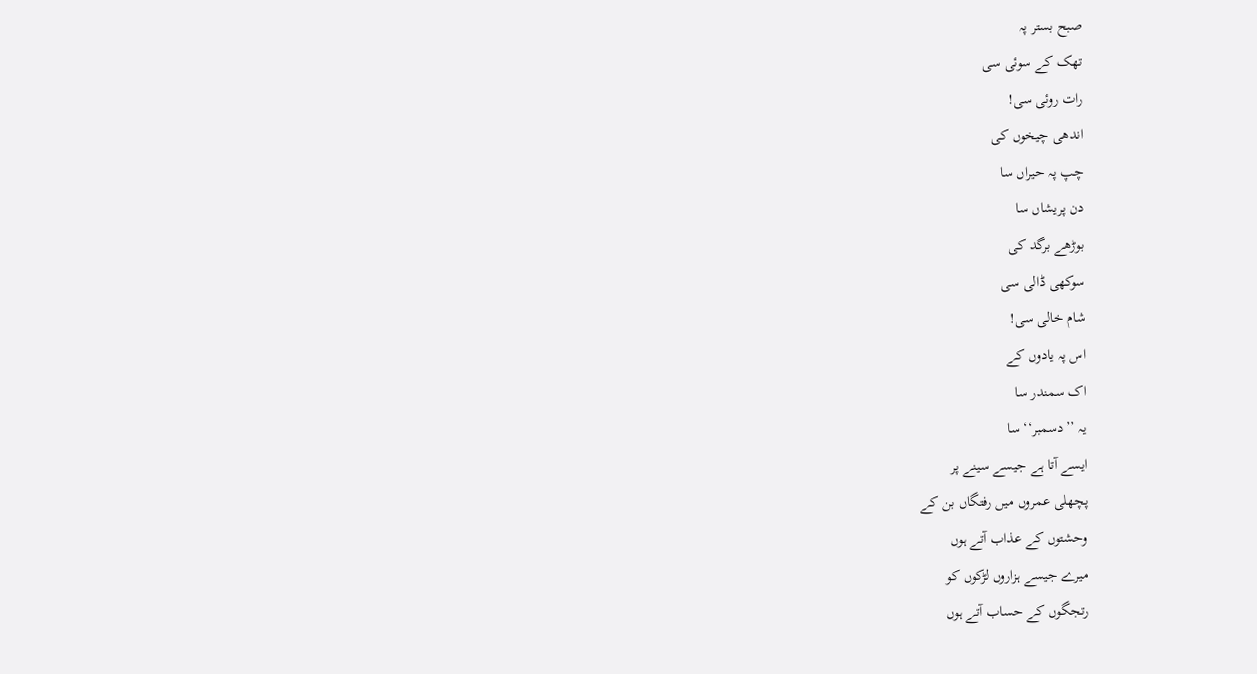صبح بستر پہ
تھک کے سوئی سی
رات روئی سی!
اندھی چیخوں کی
چپ پہ حیراں سا
دن پریشاں سا
بوڑھے برگد کی
سوکھی ڈالی سی
شام خالی سی!
اس پہ یادوں کے
اک سمندر سا
یہ ’’دسمبر‘‘ سا
ایسے آتا ہے جیسے سینے پر
پچھلی عمروں میں رفتگاں بن کے
وحشتوں کے عذاب آتے ہوں
میرے جیسے ہزاروں لڑکوں کو
رتجگوں کے حساب آتے ہوں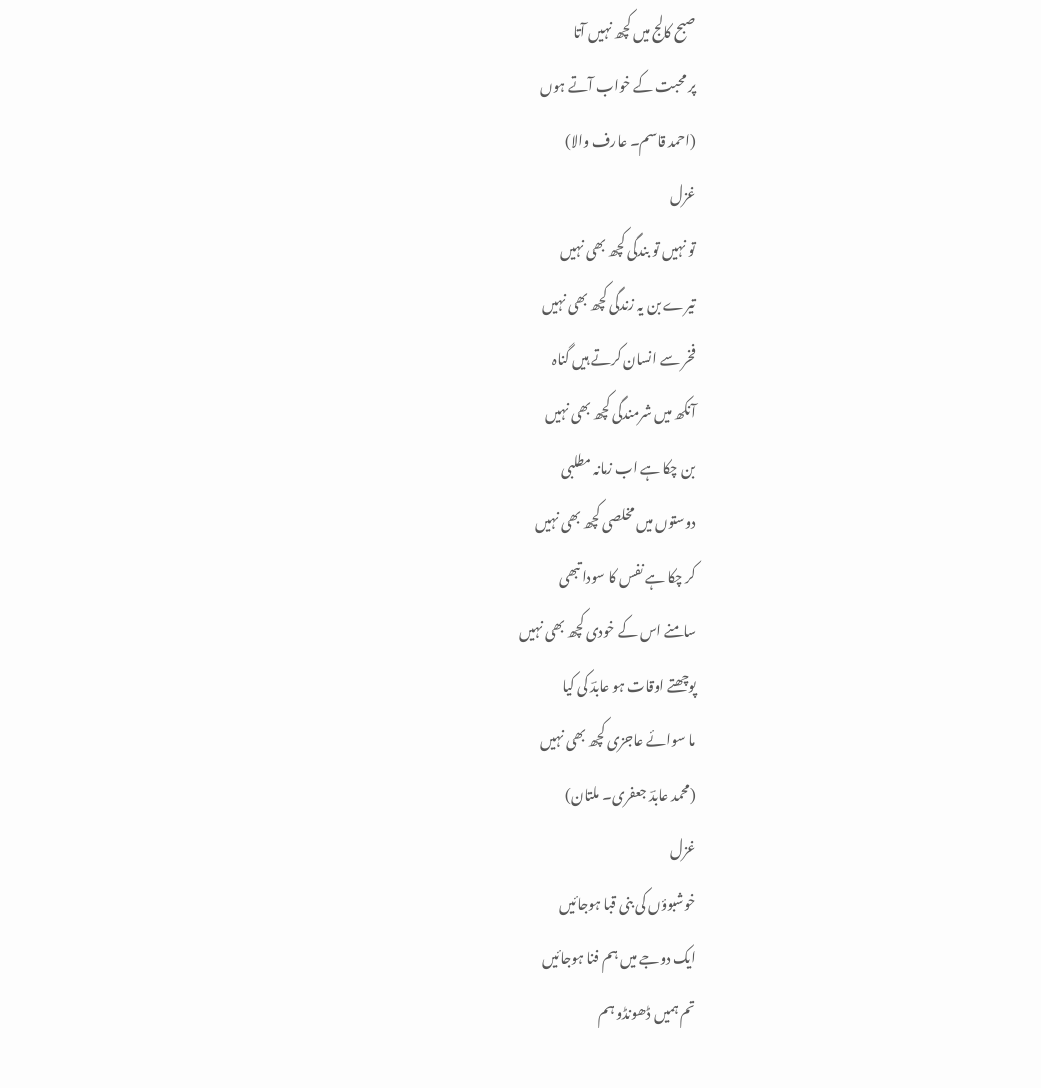صبح کالج میں کچھ نہیں آتا
پر محبت کے خواب آتے ہوں
(احمد قاسم۔ عارف والا)
غزل
تو نہیں تو بندگی کچھ بھی نہیں
تیرے بن یہ زندگی کچھ بھی نہیں
فخر سے انسان کرتے ہیں گناہ
آنکھ میں شرمندگی کچھ بھی نہیں
بن چکا ہے اب زمانہ مطلبی
دوستوں میں مخلصی کچھ بھی نہیں
کر چکا ہے نفس کا سودا تبھی
سامنے اس کے خودی کچھ بھی نہیں
پوچھتے اوقات ہو عابدؔ کی کیا
ما سوائے عاجزی کچھ بھی نہیں
(محمد عابدؔ جعفری۔ ملتان)
غزل
خوشبوؤں کی بنی قبا ہوجائیں
ایک دوجے میں ہم فنا ہوجائیں
تم ہمیں ڈھونڈو ہم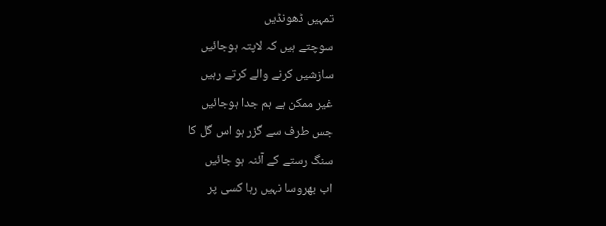تمہیں ڈھونڈیں
سوچتے ہیں کہ لاپتہ ہوجائیں
سازشیں کرنے والے کرتے رہیں
غیر ممکن ہے ہم جدا ہوجائیں
جس طرف سے گزر ہو اس گل کا
سنگ رستے کے آئنہ ہو جائیں
اب بھروسا نہیں رہا کسی پر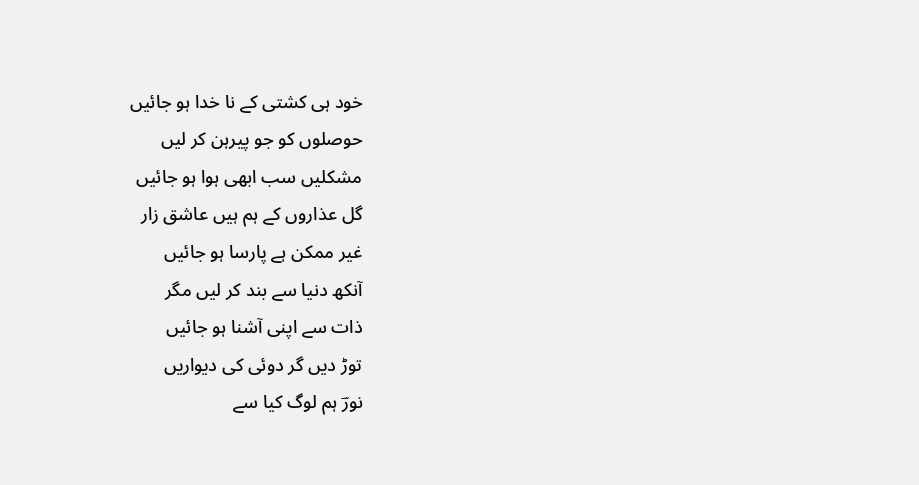خود ہی کشتی کے نا خدا ہو جائیں
حوصلوں کو جو پیرہن کر لیں
مشکلیں سب ابھی ہوا ہو جائیں
گل عذاروں کے ہم ہیں عاشق زار
غیر ممکن ہے پارسا ہو جائیں
آنکھ دنیا سے بند کر لیں مگر
ذات سے اپنی آشنا ہو جائیں
توڑ دیں گر دوئی کی دیواریں
نورؔ ہم لوگ کیا سے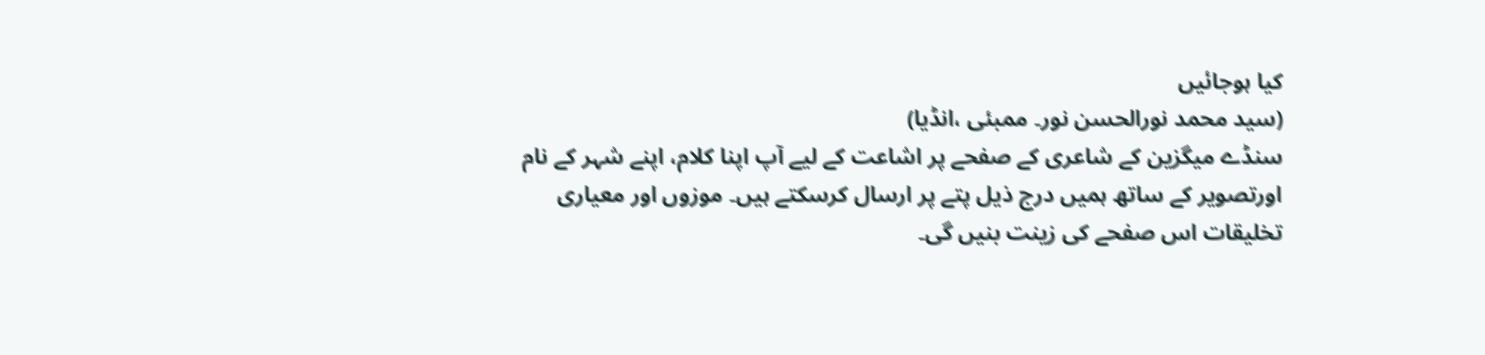کیا ہوجائیں
(سید محمد نورالحسن نور۔ ممبئی ،انڈیا)
سنڈے میگزین کے شاعری کے صفحے پر اشاعت کے لیے آپ اپنا کلام، اپنے شہر کے نام اورتصویر کے ساتھ ہمیں درج ذیل پتے پر ارسال کرسکتے ہیں۔ موزوں اور معیاری تخلیقات اس صفحے کی زینت بنیں گی۔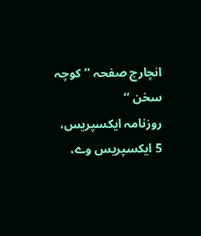انچارج صفحہ ’’کوچہ سخن ‘‘
روزنامہ ایکسپریس، 5 ایکسپریس وے،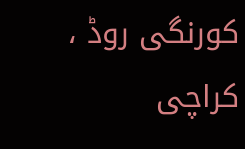کورنگی روڈ ، کراچی